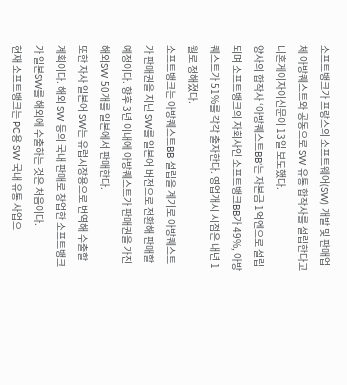소프트뱅크가 프랑스의 소프트웨어(SW) 개발 및 판매업체 아방퀘스트와 공동으로 SW 유통 합작사를 설립한다고 니혼게이자이신문이 13일 보도했다.
양사의 합작사 ‘아방퀘스트BB’는 자본금 1억엔으로 설립되며 소프트뱅크의 자회사인 소프트뱅크BB가 49%, 아방퀘스트가 51%를 각각 출자한다. 영업개시 시점은 내년 1월로 정해졌다.
소프트뱅크는 아방퀘스트BB 설립을 계기로 아방퀘스트가 판매권을 지닌 SW를 일본어 버전으로 전환해 판매할 예정이다. 향후 3년 이내에 아방퀘스트가 판매권을 가진 해외SW 50개를 일본에서 판매한다.
또한 자사 일본어 SW는 유럽시장용으로 번역해 수출할 계획이다. 해외 SW 등의 국내 판매로 창업한 소프트뱅크가 일본SW를 해외에 수출하는 것은 처음이다.
현재 소프트뱅크는 PC용 SW 국내 유통 사업으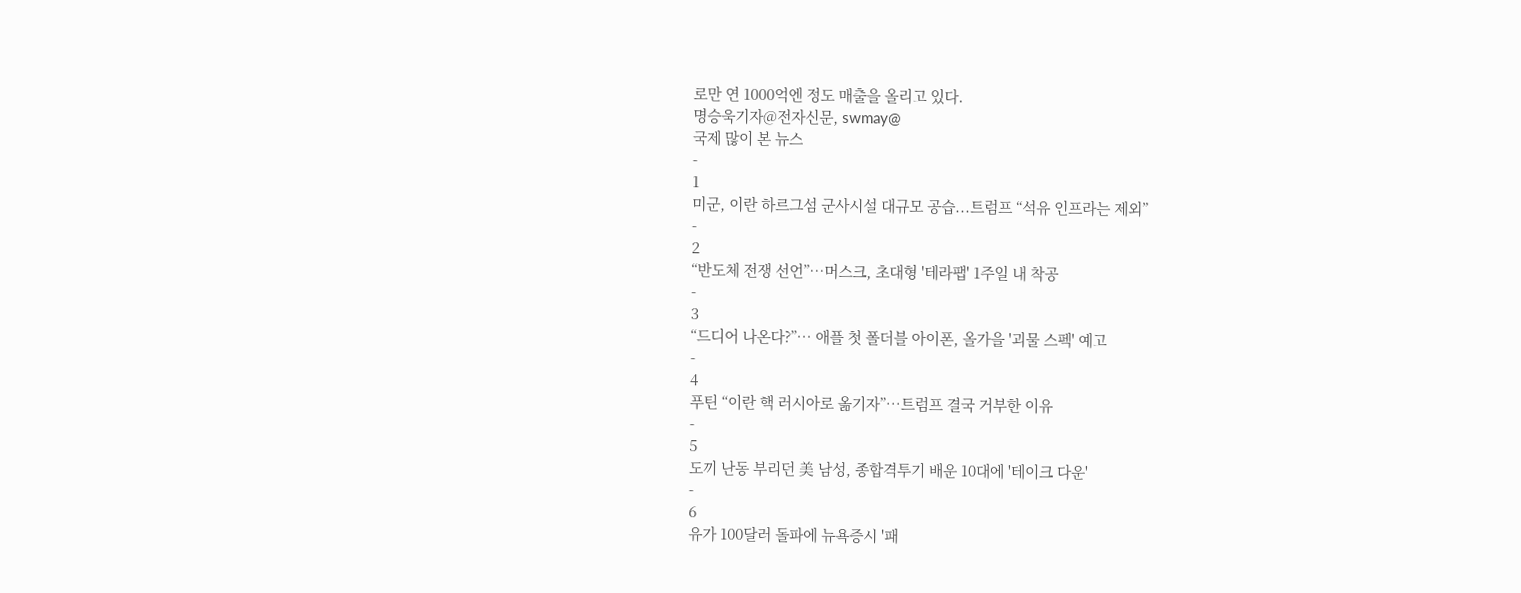로만 연 1000억엔 정도 매출을 올리고 있다.
명승욱기자@전자신문, swmay@
국제 많이 본 뉴스
-
1
미군, 이란 하르그섬 군사시설 대규모 공습...트럼프 “석유 인프라는 제외”
-
2
“반도체 전쟁 선언”…머스크, 초대형 '테라팹' 1주일 내 착공
-
3
“드디어 나온다?”… 애플 첫 폴더블 아이폰, 올가을 '괴물 스펙' 예고
-
4
푸틴 “이란 핵 러시아로 옮기자”…트럼프 결국 거부한 이유
-
5
도끼 난동 부리던 美 남성, 종합격투기 배운 10대에 '테이크 다운'
-
6
유가 100달러 돌파에 뉴욕증시 '패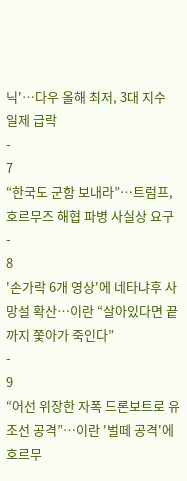닉'…다우 올해 최저, 3대 지수 일제 급락
-
7
“한국도 군함 보내라”…트럼프, 호르무즈 해협 파병 사실상 요구
-
8
'손가락 6개 영상'에 네타냐후 사망설 확산…이란 “살아있다면 끝까지 쫓아가 죽인다”
-
9
“어선 위장한 자폭 드론보트로 유조선 공격”…이란 '벌떼 공격'에 호르무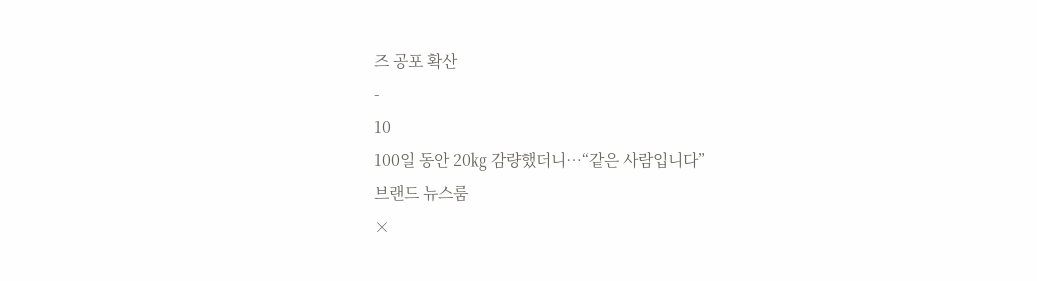즈 공포 확산
-
10
100일 동안 20㎏ 감량했더니…“같은 사람입니다”
브랜드 뉴스룸
×